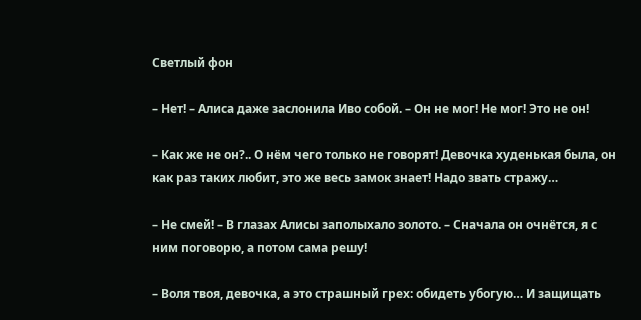Светлый фон

– Нет! – Алиса даже заслонила Иво собой. – Он не мог! Не мог! Это не он!

– Как же не он?.. О нём чего только не говорят! Девочка худенькая была, он как раз таких любит, это же весь замок знает! Надо звать стражу…

– Не смей! – В глазах Алисы заполыхало золото. – Сначала он очнётся, я с ним поговорю, а потом сама решу!

– Воля твоя, девочка, а это страшный грех: обидеть убогую… И защищать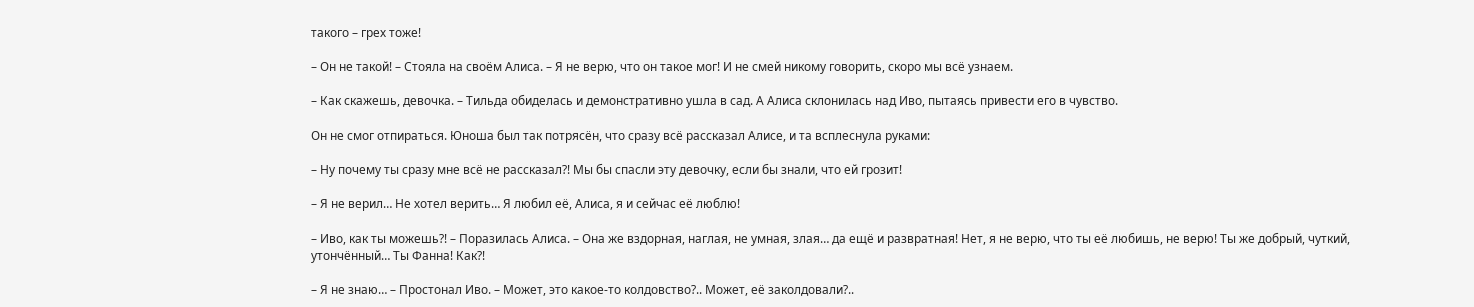такого – грех тоже!

– Он не такой! – Стояла на своём Алиса. – Я не верю, что он такое мог! И не смей никому говорить, скоро мы всё узнаем.

– Как скажешь, девочка. – Тильда обиделась и демонстративно ушла в сад. А Алиса склонилась над Иво, пытаясь привести его в чувство.

Он не смог отпираться. Юноша был так потрясён, что сразу всё рассказал Алисе, и та всплеснула руками:

– Ну почему ты сразу мне всё не рассказал?! Мы бы спасли эту девочку, если бы знали, что ей грозит!

– Я не верил… Не хотел верить… Я любил её, Алиса, я и сейчас её люблю!

– Иво, как ты можешь?! – Поразилась Алиса. – Она же вздорная, наглая, не умная, злая… да ещё и развратная! Нет, я не верю, что ты её любишь, не верю! Ты же добрый, чуткий, утончённый… Ты Фанна! Как?!

– Я не знаю… – Простонал Иво. – Может, это какое-то колдовство?.. Может, её заколдовали?..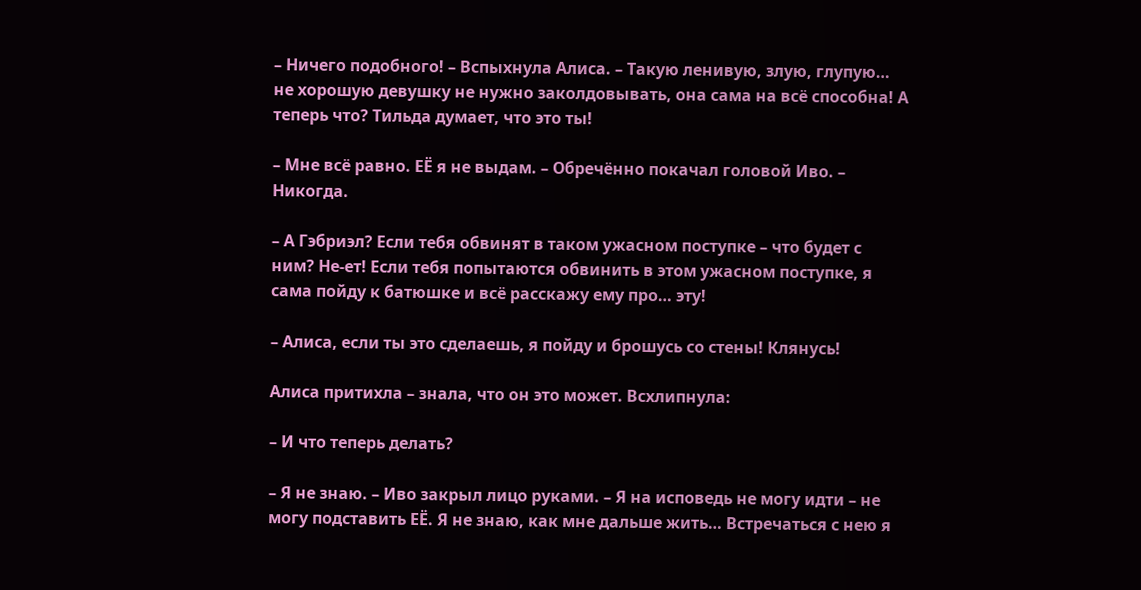– Ничего подобного! – Вспыхнула Алиса. – Такую ленивую, злую, глупую… не хорошую девушку не нужно заколдовывать, она сама на всё способна! А теперь что? Тильда думает, что это ты!

– Мне всё равно. ЕЁ я не выдам. – Обречённо покачал головой Иво. – Никогда.

– А Гэбриэл? Если тебя обвинят в таком ужасном поступке – что будет с ним? Не-ет! Если тебя попытаются обвинить в этом ужасном поступке, я сама пойду к батюшке и всё расскажу ему про… эту!

– Алиса, если ты это сделаешь, я пойду и брошусь со стены! Клянусь!

Алиса притихла – знала, что он это может. Всхлипнула:

– И что теперь делать?

– Я не знаю. – Иво закрыл лицо руками. – Я на исповедь не могу идти – не могу подставить ЕЁ. Я не знаю, как мне дальше жить… Встречаться с нею я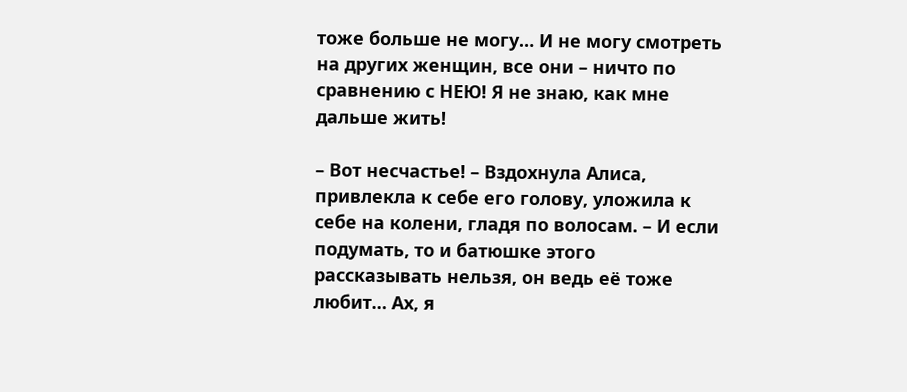тоже больше не могу… И не могу смотреть на других женщин, все они – ничто по сравнению с НЕЮ! Я не знаю, как мне дальше жить!

– Вот несчастье! – Вздохнула Алиса, привлекла к себе его голову, уложила к себе на колени, гладя по волосам. – И если подумать, то и батюшке этого рассказывать нельзя, он ведь её тоже любит… Ах, я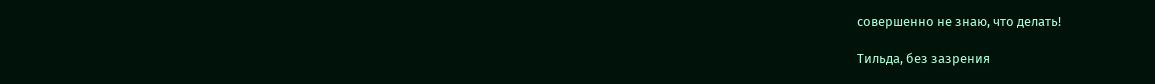совершенно не знаю, что делать!

Тильда, без зазрения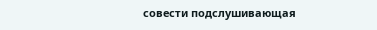совести подслушивающая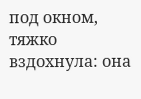под окном, тяжко вздохнула: она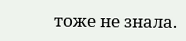тоже не знала.